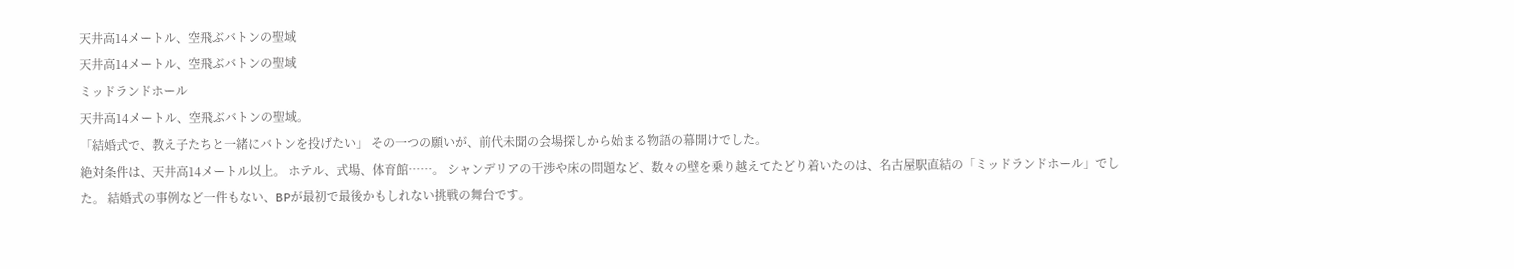天井高14メートル、空飛ぶバトンの聖域
天井高14メートル、空飛ぶバトンの聖域
ミッドランドホール
天井高14メートル、空飛ぶバトンの聖域。
「結婚式で、教え子たちと一緒にバトンを投げたい」 その一つの願いが、前代未聞の会場探しから始まる物語の幕開けでした。
絶対条件は、天井高14メートル以上。 ホテル、式場、体育館……。 シャンデリアの干渉や床の問題など、数々の壁を乗り越えてたどり着いたのは、名古屋駅直結の「ミッドランドホール」でした。 結婚式の事例など一件もない、BPが最初で最後かもしれない挑戦の舞台です。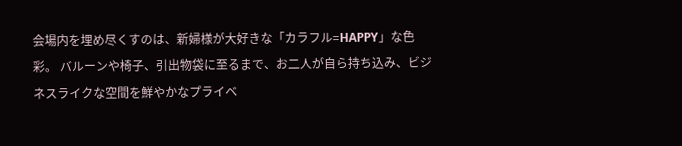会場内を埋め尽くすのは、新婦様が大好きな「カラフル=HAPPY」な色彩。 バルーンや椅子、引出物袋に至るまで、お二人が自ら持ち込み、ビジネスライクな空間を鮮やかなプライベ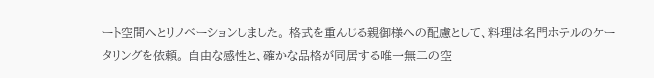ート空間へとリノベーションしました。 格式を重んじる親御様への配慮として、料理は名門ホテルのケータリングを依頼。 自由な感性と、確かな品格が同居する唯一無二の空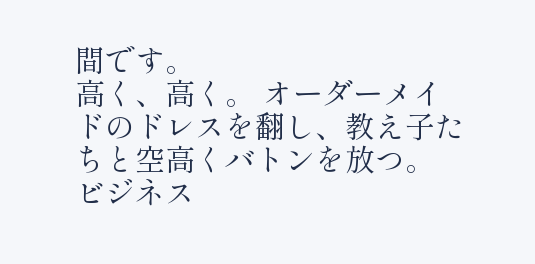間です。
高く、高く。 オーダーメイドのドレスを翻し、教え子たちと空高くバトンを放つ。 ビジネス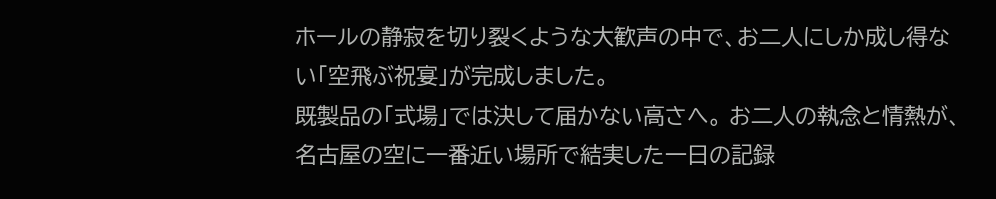ホールの静寂を切り裂くような大歓声の中で、お二人にしか成し得ない「空飛ぶ祝宴」が完成しました。
既製品の「式場」では決して届かない高さへ。 お二人の執念と情熱が、名古屋の空に一番近い場所で結実した一日の記録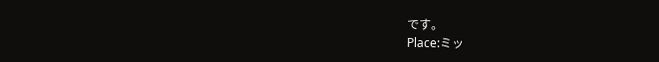です。
Place:ミッ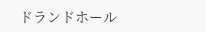ドランドホール